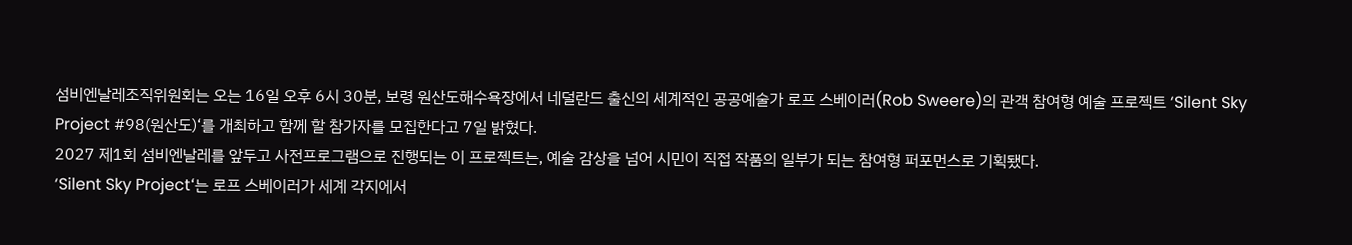섬비엔날레조직위원회는 오는 16일 오후 6시 30분, 보령 원산도해수욕장에서 네덜란드 출신의 세계적인 공공예술가 로프 스베이러(Rob Sweere)의 관객 참여형 예술 프로젝트 ‘Silent Sky Project #98(원산도)‘를 개최하고 함께 할 참가자를 모집한다고 7일 밝혔다.
2027 제1회 섬비엔날레를 앞두고 사전프로그램으로 진행되는 이 프로젝트는, 예술 감상을 넘어 시민이 직접 작품의 일부가 되는 참여형 퍼포먼스로 기획됐다.
‘Silent Sky Project‘는 로프 스베이러가 세계 각지에서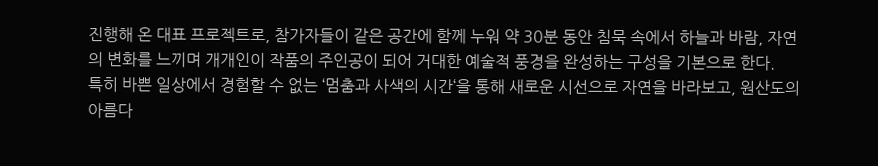진행해 온 대표 프로젝트로, 참가자들이 같은 공간에 함께 누워 약 30분 동안 침묵 속에서 하늘과 바람, 자연의 변화를 느끼며 개개인이 작품의 주인공이 되어 거대한 예술적 풍경을 완성하는 구성을 기본으로 한다.
특히 바쁜 일상에서 경험할 수 없는 ‘멈춤과 사색의 시간‘을 통해 새로운 시선으로 자연을 바라보고, 원산도의 아름다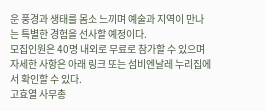운 풍경과 생태를 몸소 느끼며 예술과 지역이 만나는 특별한 경험을 선사할 예정이다.
모집인원은 40명 내외로 무료로 참가할 수 있으며 자세한 사항은 아래 링크 또는 섬비엔날레 누리집에서 확인할 수 있다.
고효열 사무총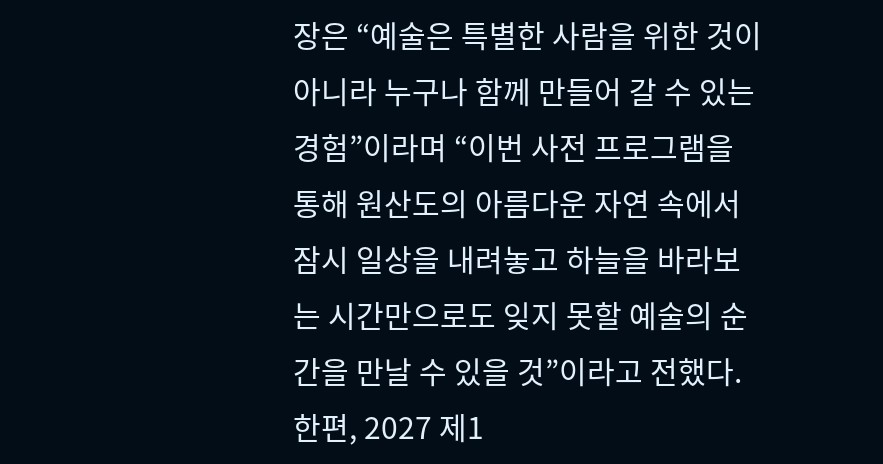장은 “예술은 특별한 사람을 위한 것이 아니라 누구나 함께 만들어 갈 수 있는 경험”이라며 “이번 사전 프로그램을 통해 원산도의 아름다운 자연 속에서 잠시 일상을 내려놓고 하늘을 바라보는 시간만으로도 잊지 못할 예술의 순간을 만날 수 있을 것”이라고 전했다.
한편, 2027 제1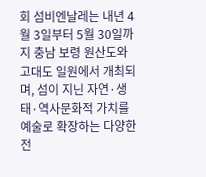회 섬비엔날레는 내년 4월 3일부터 5월 30일까지 충남 보령 원산도와 고대도 일원에서 개최되며, 섬이 지닌 자연·생태·역사문화적 가치를 예술로 확장하는 다양한 전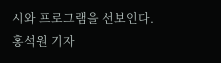시와 프로그램을 선보인다.
홍석원 기자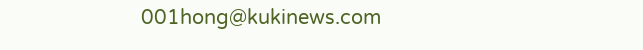001hong@kukinews.com